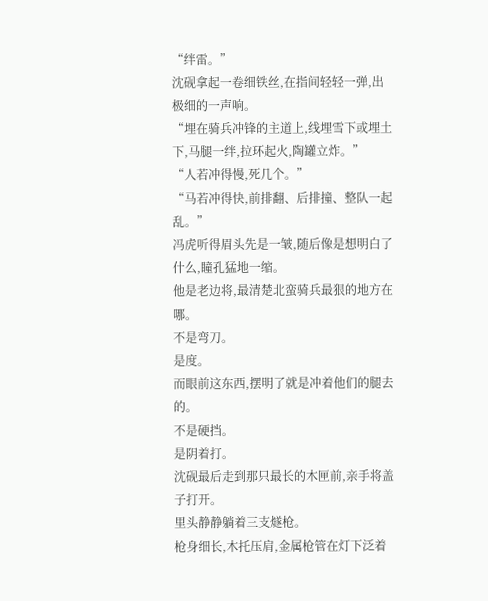“绊雷。”
沈砚拿起一卷细铁丝,在指间轻轻一弹,出极细的一声响。
“埋在骑兵冲锋的主道上,线埋雪下或埋土下,马腿一绊,拉环起火,陶罐立炸。”
“人若冲得慢,死几个。”
“马若冲得快,前排翻、后排撞、整队一起乱。”
冯虎听得眉头先是一皱,随后像是想明白了什么,瞳孔猛地一缩。
他是老边将,最清楚北蛮骑兵最狠的地方在哪。
不是弯刀。
是度。
而眼前这东西,摆明了就是冲着他们的腿去的。
不是硬挡。
是阴着打。
沈砚最后走到那只最长的木匣前,亲手将盖子打开。
里头静静躺着三支燧枪。
枪身细长,木托压肩,金属枪管在灯下泛着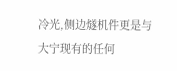冷光,侧边燧机件更是与大宁现有的任何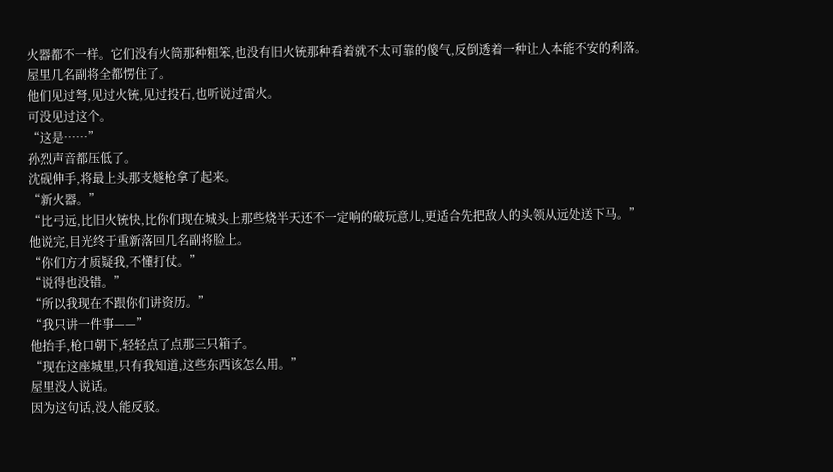火器都不一样。它们没有火筒那种粗笨,也没有旧火铳那种看着就不太可靠的傻气,反倒透着一种让人本能不安的利落。
屋里几名副将全都愣住了。
他们见过弩,见过火铳,见过投石,也听说过雷火。
可没见过这个。
“这是……”
孙烈声音都压低了。
沈砚伸手,将最上头那支燧枪拿了起来。
“新火器。”
“比弓远,比旧火铳快,比你们现在城头上那些烧半天还不一定响的破玩意儿,更适合先把敌人的头领从远处送下马。”
他说完,目光终于重新落回几名副将脸上。
“你们方才质疑我,不懂打仗。”
“说得也没错。”
“所以我现在不跟你们讲资历。”
“我只讲一件事——”
他抬手,枪口朝下,轻轻点了点那三只箱子。
“现在这座城里,只有我知道,这些东西该怎么用。”
屋里没人说话。
因为这句话,没人能反驳。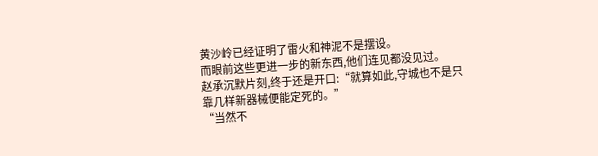黄沙岭已经证明了雷火和神泥不是摆设。
而眼前这些更进一步的新东西,他们连见都没见过。
赵承沉默片刻,终于还是开口:“就算如此,守城也不是只靠几样新器械便能定死的。”
“当然不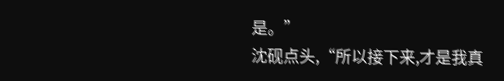是。”
沈砚点头,“所以接下来,才是我真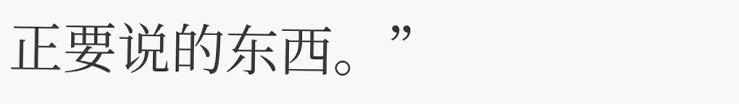正要说的东西。”